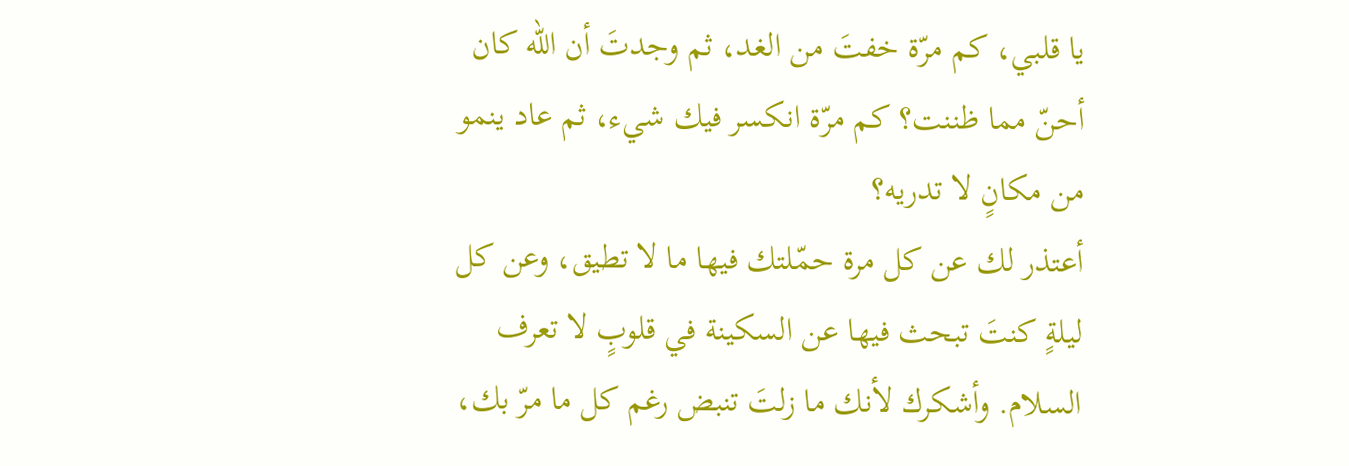يا قلبي، كم مرّة خفتَ من الغد، ثم وجدتَ أن الله كان أحنّ مما ظننت؟ كم مرّة انكسر فيك شيء، ثم عاد ينمو من مكانٍ لا تدريه؟
أعتذر لك عن كل مرة حمّلتك فيها ما لا تطيق، وعن كل ليلةٍ كنتَ تبحث فيها عن السكينة في قلوبٍ لا تعرف السلام. وأشكرك لأنك ما زلتَ تنبض رغم كل ما مرّ بك،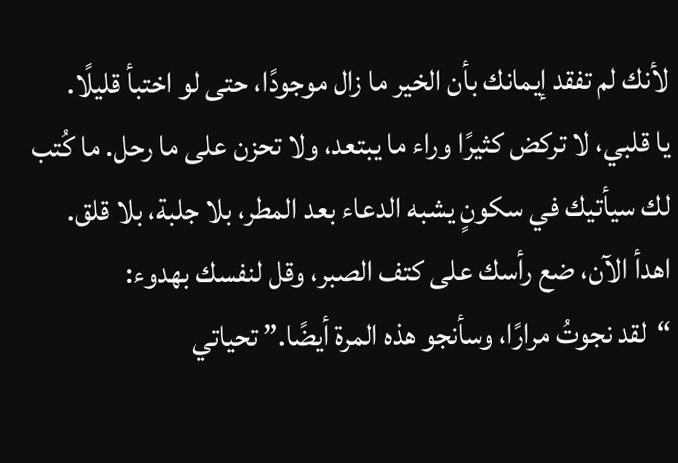لأنك لم تفقد إيمانك بأن الخير ما زال موجودًا، حتى لو اختبأ قليلًا.
يا قلبي، لا تركض كثيرًا وراء ما يبتعد، ولا تحزن على ما رحل. ما كُتب لك سيأتيك في سكونٍ يشبه الدعاء بعد المطر، بلا جلبة، بلا قلق.
اهدأ الآن، ضع رأسك على كتف الصبر، وقل لنفسك بهدوء:
“لقد نجوتُ مرارًا، وسأنجو هذه المرة أيضًا.” تحياتي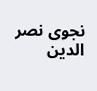نجوى نصر الدين